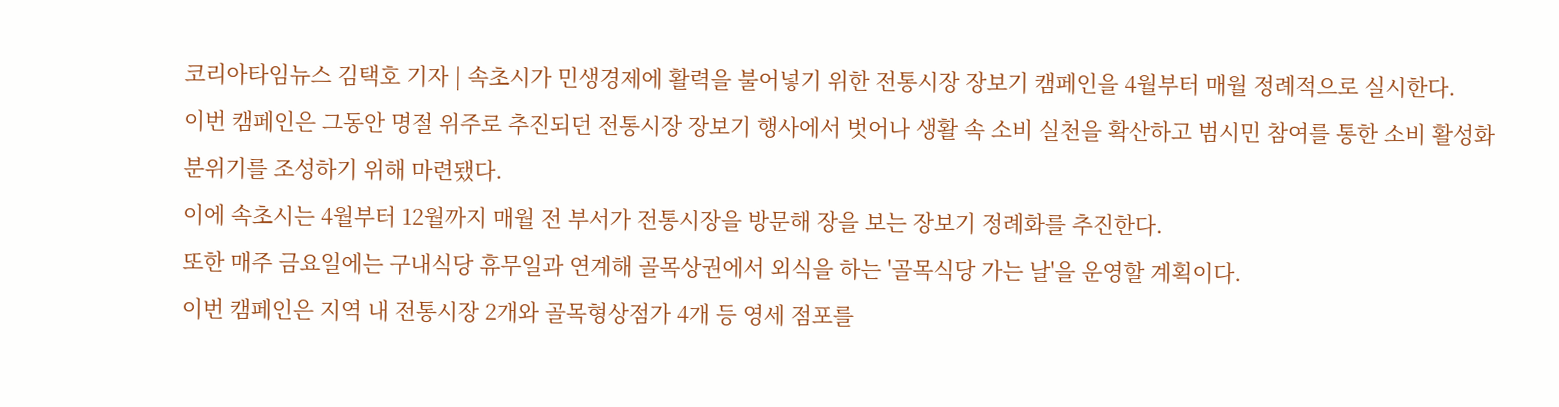코리아타임뉴스 김택호 기자 | 속초시가 민생경제에 활력을 불어넣기 위한 전통시장 장보기 캠페인을 4월부터 매월 정례적으로 실시한다.
이번 캠페인은 그동안 명절 위주로 추진되던 전통시장 장보기 행사에서 벗어나 생활 속 소비 실천을 확산하고 범시민 참여를 통한 소비 활성화 분위기를 조성하기 위해 마련됐다.
이에 속초시는 4월부터 12월까지 매월 전 부서가 전통시장을 방문해 장을 보는 장보기 정례화를 추진한다.
또한 매주 금요일에는 구내식당 휴무일과 연계해 골목상권에서 외식을 하는 '골목식당 가는 날'을 운영할 계획이다.
이번 캠페인은 지역 내 전통시장 2개와 골목형상점가 4개 등 영세 점포를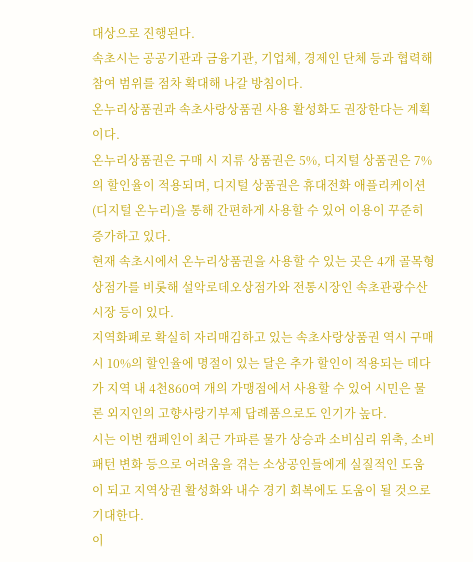대상으로 진행된다.
속초시는 공공기관과 금융기관, 기업체, 경제인 단체 등과 협력해 참여 범위를 점차 확대해 나갈 방침이다.
온누리상품권과 속초사랑상품권 사용 활성화도 권장한다는 계획이다.
온누리상품권은 구매 시 지류 상품권은 5%, 디지털 상품권은 7%의 할인율이 적용되며, 디지털 상품권은 휴대전화 애플리케이션(디지털 온누리)을 통해 간편하게 사용할 수 있어 이용이 꾸준히 증가하고 있다.
현재 속초시에서 온누리상품권을 사용할 수 있는 곳은 4개 골목형상점가를 비롯해 설악로데오상점가와 전통시장인 속초관광수산시장 등이 있다.
지역화폐로 확실히 자리매김하고 있는 속초사랑상품권 역시 구매 시 10%의 할인율에 명절이 있는 달은 추가 할인이 적용되는 데다가 지역 내 4천860여 개의 가맹점에서 사용할 수 있어 시민은 물론 외지인의 고향사랑기부제 답례품으로도 인기가 높다.
시는 이번 캠페인이 최근 가파른 물가 상승과 소비심리 위축, 소비패턴 변화 등으로 어려움을 겪는 소상공인들에게 실질적인 도움이 되고 지역상권 활성화와 내수 경기 회복에도 도움이 될 것으로 기대한다.
이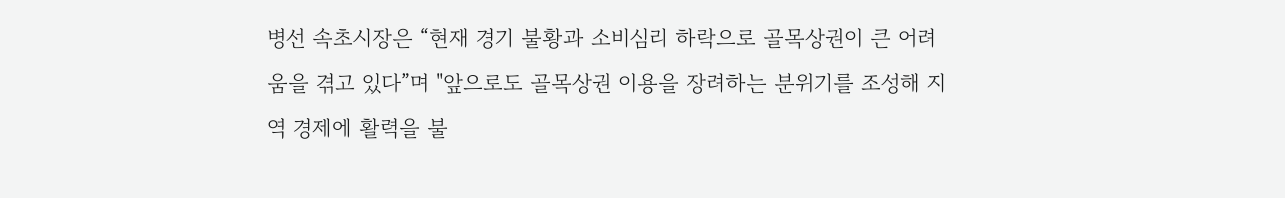병선 속초시장은 “현재 경기 불황과 소비심리 하락으로 골목상권이 큰 어려움을 겪고 있다”며 "앞으로도 골목상권 이용을 장려하는 분위기를 조성해 지역 경제에 활력을 불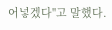어넣겠다"고 말했다.